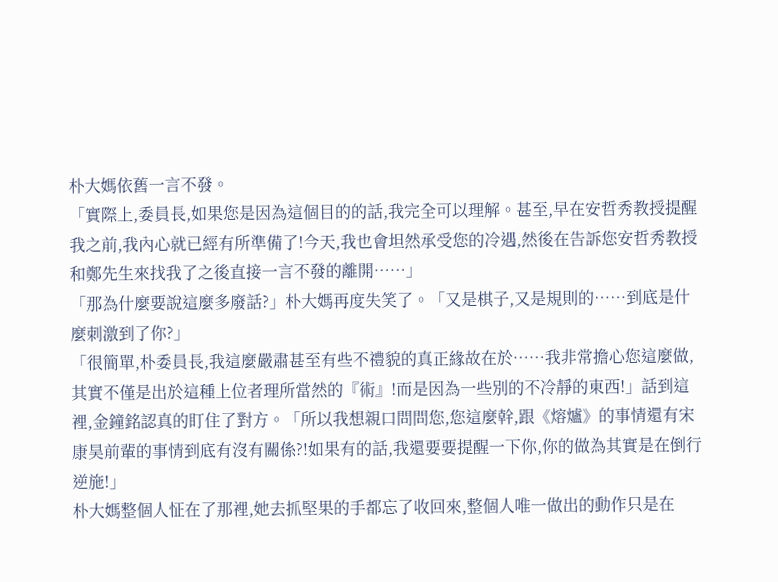朴大媽依舊一言不發。
「實際上,委員長,如果您是因為這個目的的話,我完全可以理解。甚至,早在安哲秀教授提醒我之前,我內心就已經有所準備了!今天,我也會坦然承受您的冷遇,然後在告訴您安哲秀教授和鄭先生來找我了之後直接一言不發的離開……」
「那為什麼要說這麼多廢話?」朴大媽再度失笑了。「又是棋子,又是規則的……到底是什麼刺激到了你?」
「很簡單,朴委員長,我這麼嚴肅甚至有些不禮貌的真正緣故在於……我非常擔心您這麼做,其實不僅是出於這種上位者理所當然的『術』!而是因為一些別的不冷靜的東西!」話到這裡,金鐘銘認真的盯住了對方。「所以我想親口問問您,您這麼幹,跟《熔爐》的事情還有宋康昊前輩的事情到底有沒有關係?!如果有的話,我還要要提醒一下你,你的做為其實是在倒行逆施!」
朴大媽整個人怔在了那裡,她去抓堅果的手都忘了收回來,整個人唯一做出的動作只是在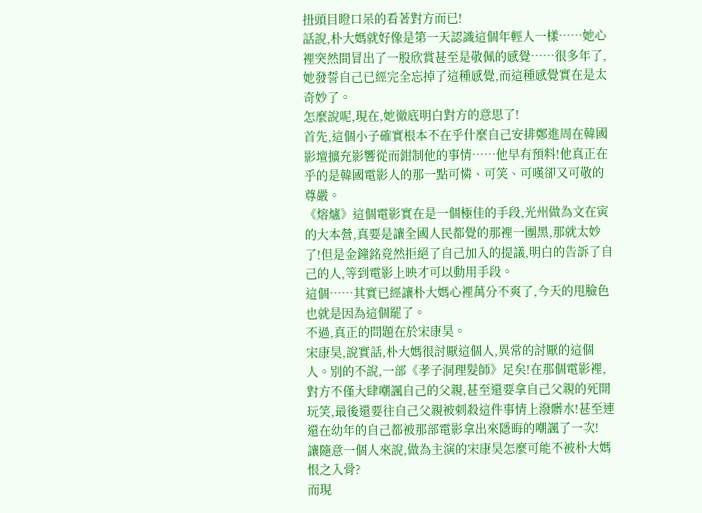扭頭目瞪口呆的看著對方而已!
話說,朴大媽就好像是第一天認識這個年輕人一樣……她心裡突然間冒出了一股欣賞甚至是敬佩的感覺……很多年了,她發誓自己已經完全忘掉了這種感覺,而這種感覺實在是太奇妙了。
怎麼說呢,現在,她徹底明白對方的意思了!
首先,這個小子確實根本不在乎什麼自己安排鄭進周在韓國影壇擴充影響從而鉗制他的事情……他早有預料!他真正在乎的是韓國電影人的那一點可憐、可笑、可嘆卻又可敬的尊嚴。
《熔爐》這個電影實在是一個極佳的手段,光州做為文在寅的大本營,真要是讓全國人民都覺的那裡一團黑,那就太妙了!但是金鐘銘竟然拒絕了自己加入的提議,明白的告訴了自己的人,等到電影上映才可以動用手段。
這個……其實已經讓朴大媽心裡萬分不爽了,今天的甩臉色也就是因為這個罷了。
不過,真正的問題在於宋康昊。
宋康昊,說實話,朴大媽很討厭這個人,異常的討厭的這個人。別的不說,一部《孝子洞理髮師》足矣!在那個電影裡,對方不僅大肆嘲諷自己的父親,甚至還要拿自己父親的死開玩笑,最後還要往自己父親被刺殺這件事情上潑髒水!甚至連還在幼年的自己都被那部電影拿出來隱晦的嘲諷了一次!
讓隨意一個人來說,做為主演的宋康昊怎麼可能不被朴大媽恨之入骨?
而現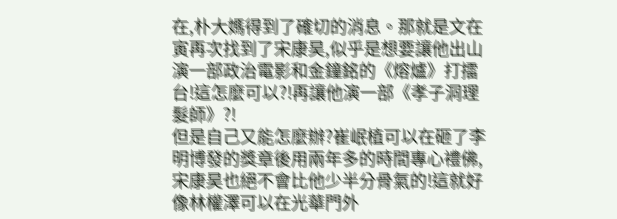在,朴大媽得到了確切的消息。那就是文在寅再次找到了宋康昊,似乎是想要讓他出山演一部政治電影和金鐘銘的《熔爐》打擂台!這怎麼可以?!再讓他演一部《孝子洞理髮師》?!
但是自己又能怎麼辦?崔岷植可以在砸了李明博發的獎章後用兩年多的時間專心禮佛,宋康昊也絕不會比他少半分骨氣的!這就好像林權澤可以在光華門外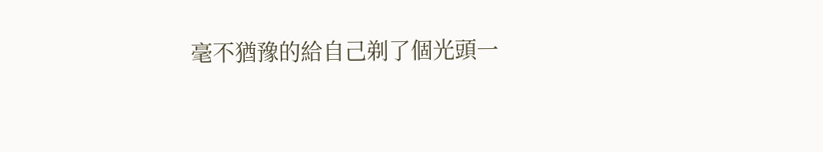毫不猶豫的給自己剃了個光頭一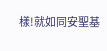樣!就如同安聖基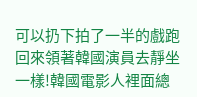可以扔下拍了一半的戲跑回來領著韓國演員去靜坐一樣!韓國電影人裡面總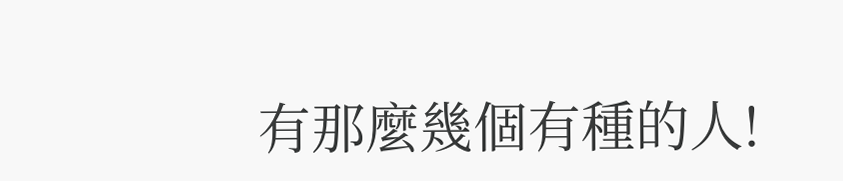有那麼幾個有種的人!